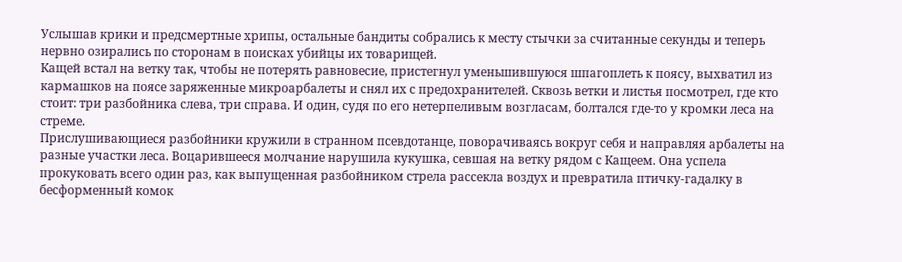Услышав крики и предсмертные хрипы, остальные бандиты собрались к месту стычки за считанные секунды и теперь нервно озирались по сторонам в поисках убийцы их товарищей.
Кащей встал на ветку так, чтобы не потерять равновесие, пристегнул уменьшившуюся шпагоплеть к поясу, выхватил из кармашков на поясе заряженные микроарбалеты и снял их с предохранителей. Сквозь ветки и листья посмотрел, где кто стоит: три разбойника слева, три справа. И один, судя по его нетерпеливым возгласам, болтался где-то у кромки леса на стреме.
Прислушивающиеся разбойники кружили в странном псевдотанце, поворачиваясь вокруг себя и направляя арбалеты на разные участки леса. Воцарившееся молчание нарушила кукушка, севшая на ветку рядом с Кащеем. Она успела прокуковать всего один раз, как выпущенная разбойником стрела рассекла воздух и превратила птичку-гадалку в бесформенный комок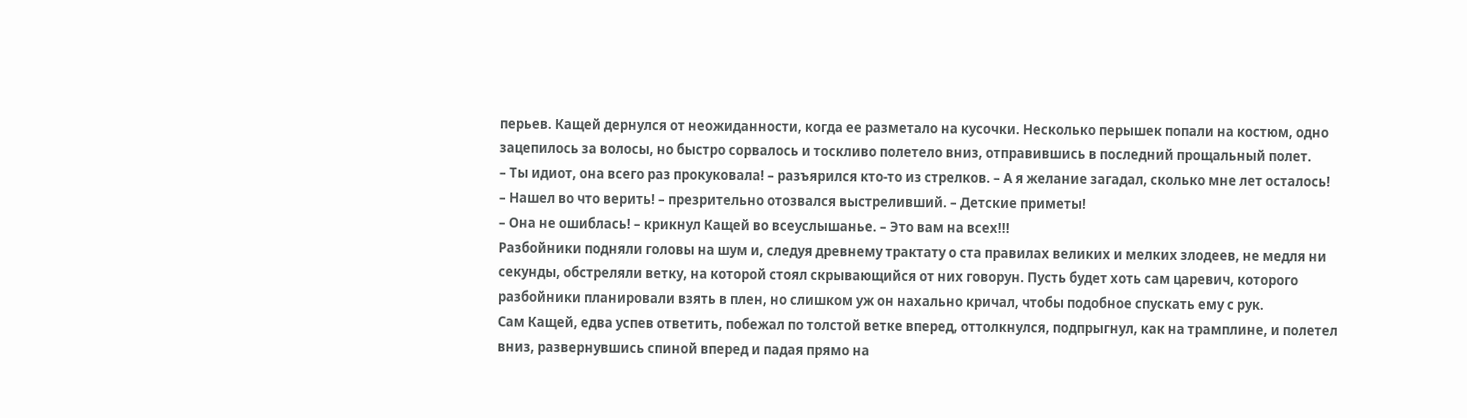перьев. Кащей дернулся от неожиданности, когда ее разметало на кусочки. Несколько перышек попали на костюм, одно зацепилось за волосы, но быстро сорвалось и тоскливо полетело вниз, отправившись в последний прощальный полет.
– Ты идиот, она всего раз прокуковала! – разъярился кто-то из стрелков. – А я желание загадал, сколько мне лет осталось!
– Нашел во что верить! – презрительно отозвался выстреливший. – Детские приметы!
– Она не ошиблась! – крикнул Кащей во всеуслышанье. – Это вам на всех!!!
Разбойники подняли головы на шум и, следуя древнему трактату о ста правилах великих и мелких злодеев, не медля ни секунды, обстреляли ветку, на которой стоял скрывающийся от них говорун. Пусть будет хоть сам царевич, которого разбойники планировали взять в плен, но слишком уж он нахально кричал, чтобы подобное спускать ему с рук.
Сам Кащей, едва успев ответить, побежал по толстой ветке вперед, оттолкнулся, подпрыгнул, как на трамплине, и полетел вниз, развернувшись спиной вперед и падая прямо на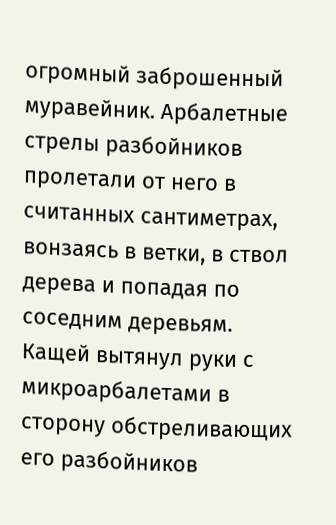огромный заброшенный муравейник. Арбалетные стрелы разбойников пролетали от него в считанных сантиметрах, вонзаясь в ветки, в ствол дерева и попадая по соседним деревьям. Кащей вытянул руки с микроарбалетами в сторону обстреливающих его разбойников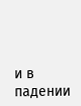и в падении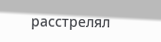расстрелял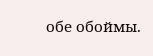обе обоймы.